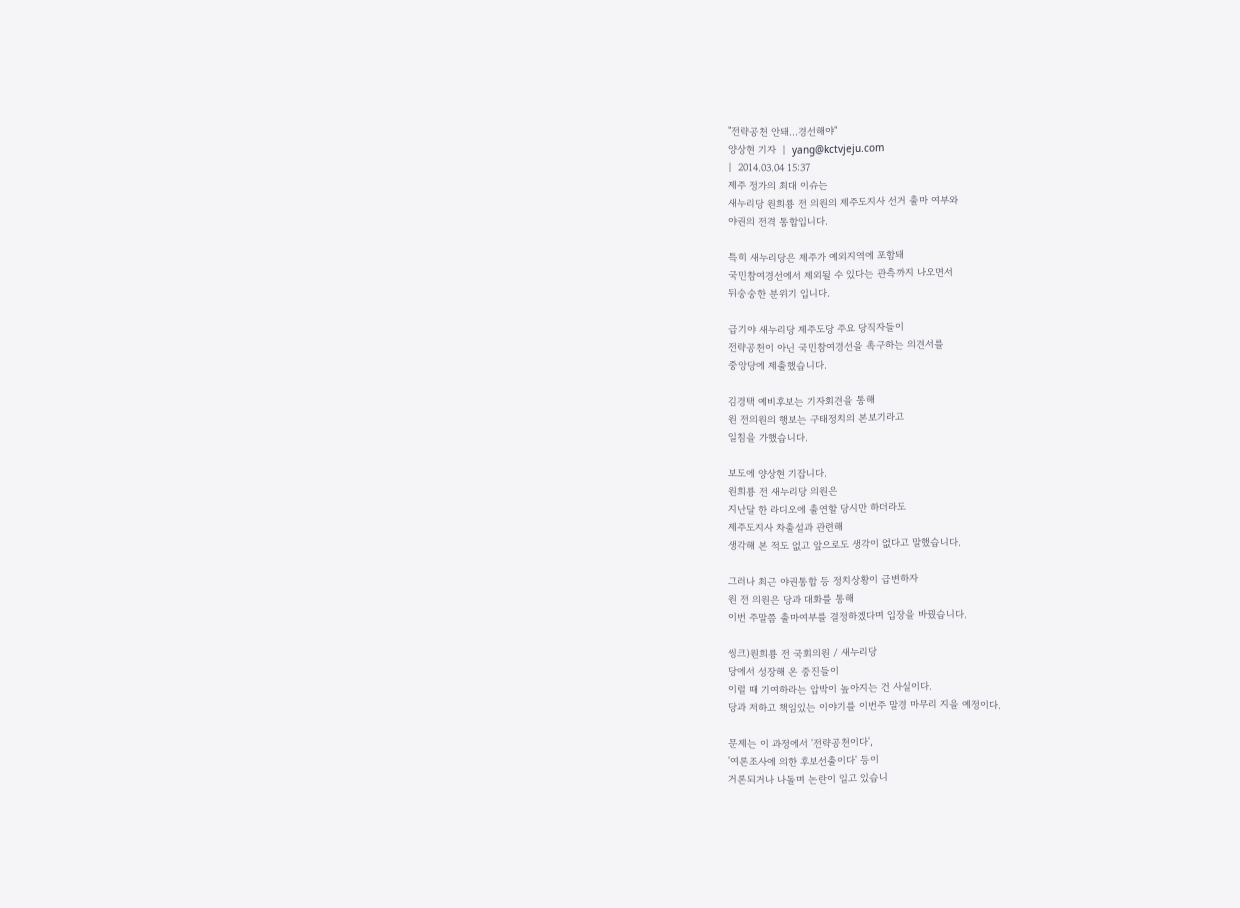"전략공천 안돼...경선해야"
양상현 기자  |  yang@kctvjeju.com
|  2014.03.04 15:37
제주 정가의 최대 이슈는
새누리당 원희룡 전 의원의 제주도지사 선거 출마 여부와
야권의 전격 통합입니다.

특히 새누리당은 제주가 예외지역에 포함돼
국민참여경선에서 제외될 수 있다는 관측까지 나오면서
뒤숭숭한 분위기 입니다.

급기야 새누리당 제주도당 주요 당직자들이
전략공천이 아닌 국민참여경선을 촉구하는 의견서를
중앙당에 제출했습니다.

김경택 예비후보는 기자회견을 통해
원 전의원의 행보는 구태정치의 본보기라고
일침을 가했습니다.

보도에 양상현 기잡니다.
원희룡 전 새누리당 의원은
지난달 한 라디오에 출연할 당시만 하더라도
제주도지사 차출설과 관련해
생각해 본 적도 없고 앞으로도 생각이 없다고 말했습니다.

그러나 최근 야권통합 등 정치상황이 급변하자
원 전 의원은 당과 대화를 통해
이번 주말쯤 출마여부를 결정하겠다며 입장을 바꿨습니다.

씽크)원희룡 전 국회의원 / 새누리당
당에서 성장해 온 중진들이
이럴 때 기여하라는 압박이 높아지는 건 사실이다.
당과 저하고 책임있는 이야기를 이번주 말경 마무리 지을 예정이다.

문제는 이 과정에서 '전략공천이다',
'여론조사에 의한 후보선출이다' 등이
거론되거나 나돌며 논란이 일고 있습니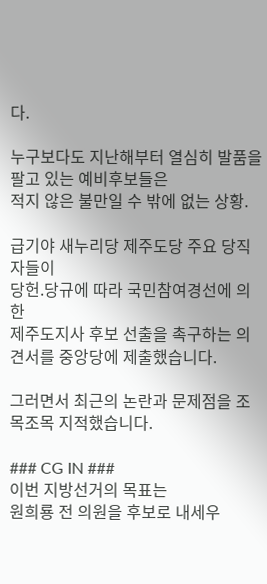다.

누구보다도 지난해부터 열심히 발품을 팔고 있는 예비후보들은
적지 않은 불만일 수 밖에 없는 상황.

급기야 새누리당 제주도당 주요 당직자들이
당헌.당규에 따라 국민참여경선에 의한
제주도지사 후보 선출을 촉구하는 의견서를 중앙당에 제출했습니다.

그러면서 최근의 논란과 문제점을 조목조목 지적했습니다.

### CG IN ###
이번 지방선거의 목표는
원희룡 전 의원을 후보로 내세우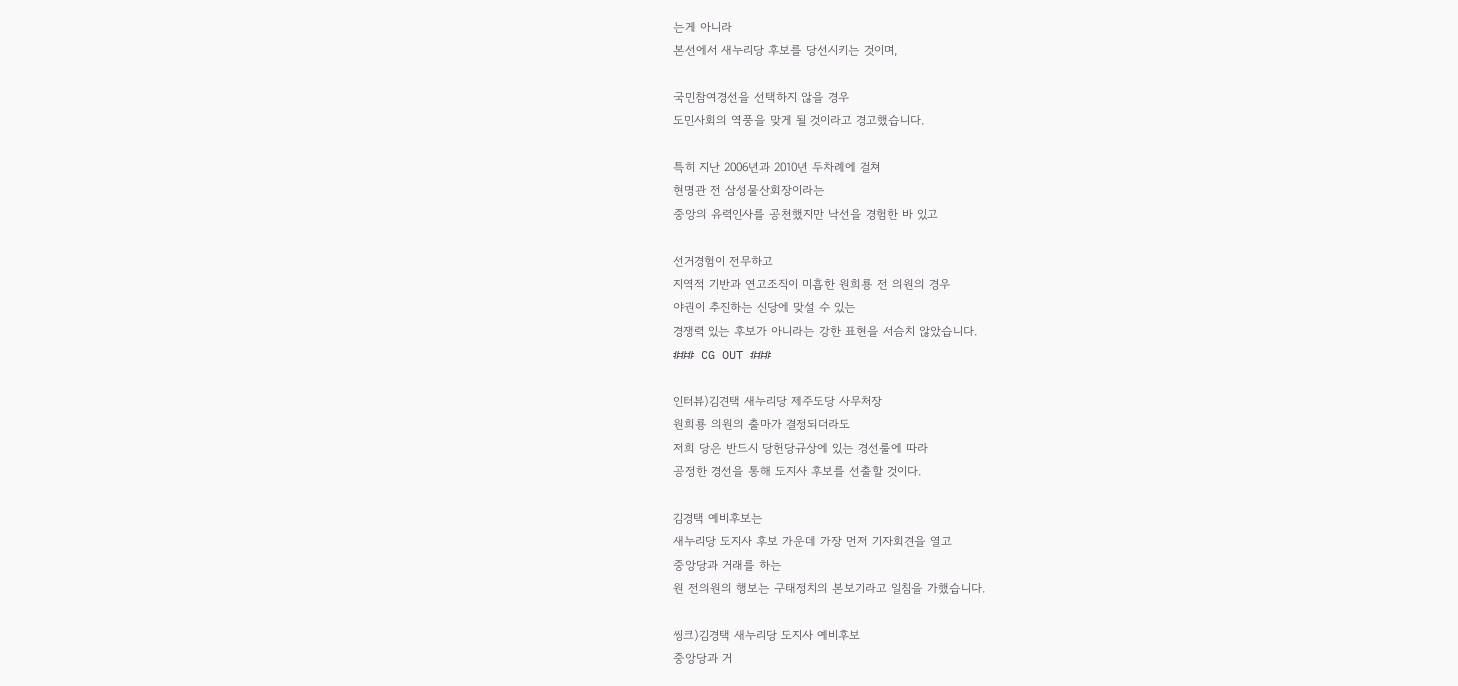는게 아니라
본선에서 새누리당 후보를 당선시키는 것이며,

국민참여경선을 선택하지 않을 경우
도민사회의 역풍을 맞게 될 것이라고 경고했습니다.

특히 지난 2006년과 2010년 두차례에 걸쳐
현명관 전 삼성물산회장이라는
중앙의 유력인사를 공천했지만 낙선을 경험한 바 있고

선거경험이 전무하고
지역적 기반과 연고조직이 미흡한 원희룡 전 의원의 경우
야권이 추진하는 신당에 맞설 수 있는
경쟁력 있는 후보가 아니라는 강한 표현을 서슴치 않았습니다.
### CG OUT ###

인터뷰)김견택 새누리당 제주도당 사무처장
원희룡 의원의 출마가 결정되더라도
저희 당은 반드시 당헌당규상에 있는 경선룰에 따라
공정한 경선을 통해 도지사 후보를 선출할 것이다.

김경택 예비후보는
새누리당 도지사 후보 가운데 가장 먼저 기자회견을 열고
중앙당과 거래를 하는
원 전의원의 행보는 구태정치의 본보기라고 일침을 가했습니다.

씽크)김경택 새누리당 도지사 예비후보
중앙당과 거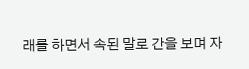래를 하면서 속된 말로 간을 보며 자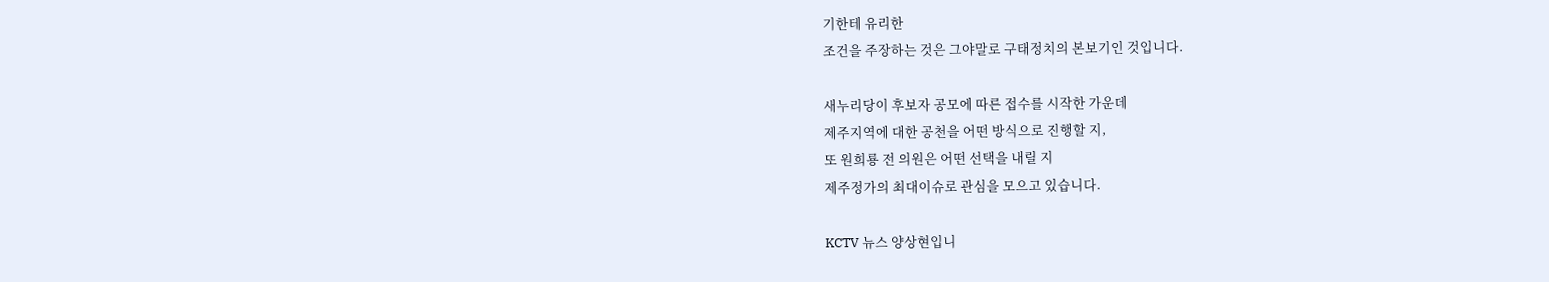기한테 유리한
조건을 주장하는 것은 그야말로 구태정치의 본보기인 것입니다.

새누리당이 후보자 공모에 따른 접수를 시작한 가운데
제주지역에 대한 공천을 어떤 방식으로 진행할 지,
또 원희룡 전 의원은 어떤 선택을 내릴 지
제주정가의 최대이슈로 관심을 모으고 있습니다.

KCTV 뉴스 양상현입니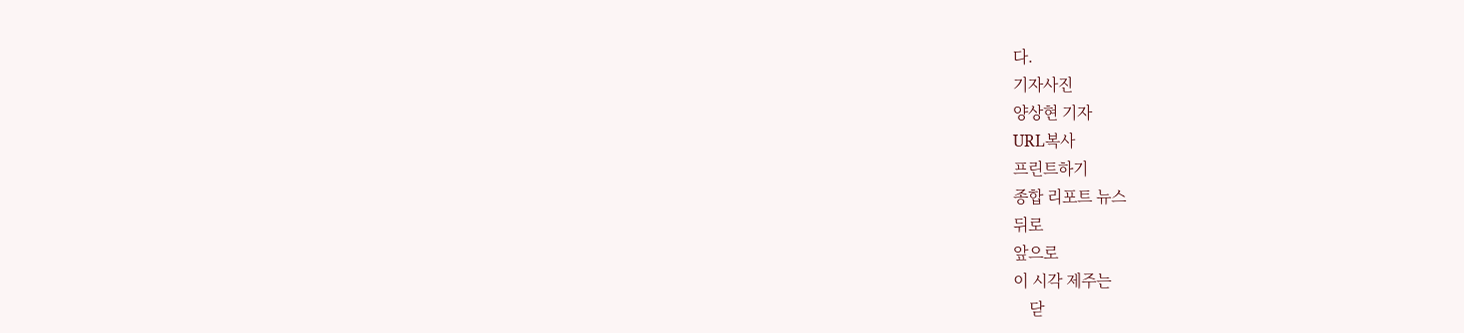다.
기자사진
양상현 기자
URL복사
프린트하기
종합 리포트 뉴스
뒤로
앞으로
이 시각 제주는
    닫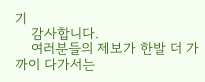기
    감사합니다.
    여러분들의 제보가 한발 더 가까이 다가서는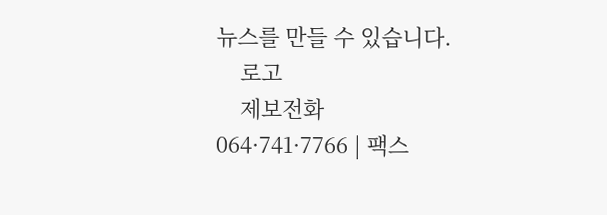뉴스를 만들 수 있습니다.
    로고
    제보전화 064·741·7766 | 팩스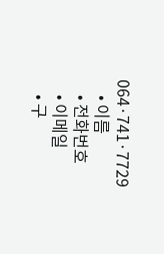064·741·7729
    • 이름
    • 전화번호
    • 이메일
    • 구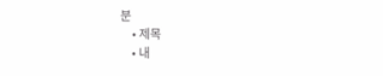분
    • 제목
    • 내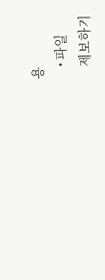용
    • 파일
    제보하기